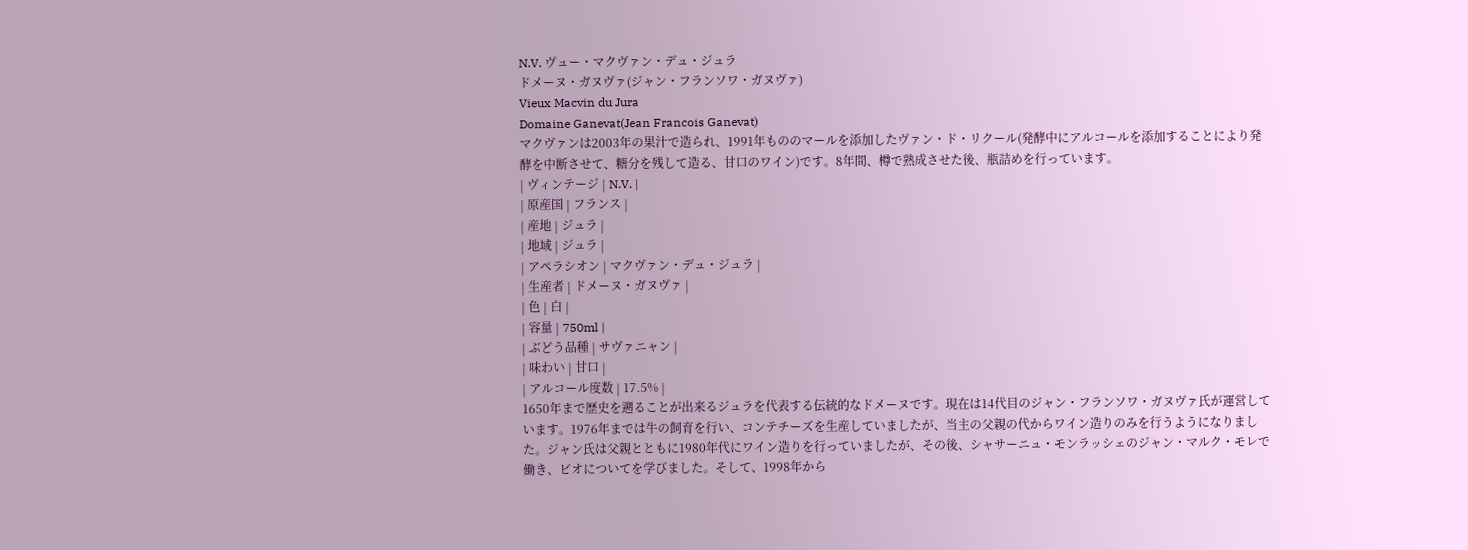N.V. ヴュー・マクヴァン・デュ・ジュラ
ドメーヌ・ガヌヴァ(ジャン・フランソワ・ガヌヴァ)
Vieux Macvin du Jura
Domaine Ganevat(Jean Francois Ganevat)
マクヴァンは2003年の果汁で造られ、1991年もののマールを添加したヴァン・ド・リクール(発酵中にアルコールを添加することにより発酵を中断させて、糖分を残して造る、甘口のワイン)です。8年間、樽で熟成させた後、瓶詰めを行っています。
| ヴィンテージ | N.V. |
| 原産国 | フランス |
| 産地 | ジュラ |
| 地域 | ジュラ |
| アペラシオン | マクヴァン・デュ・ジュラ |
| 生産者 | ドメーヌ・ガヌヴァ |
| 色 | 白 |
| 容量 | 750ml |
| ぶどう品種 | サヴァニャン |
| 味わい | 甘口 |
| アルコール度数 | 17.5% |
1650年まで歴史を遡ることが出来るジュラを代表する伝統的なドメーヌです。現在は14代目のジャン・フランソワ・ガヌヴァ氏が運営しています。1976年までは牛の飼育を行い、コンテチーズを生産していましたが、当主の父親の代からワイン造りのみを行うようになりました。ジャン氏は父親とともに1980年代にワイン造りを行っていましたが、その後、シャサーニュ・モンラッシェのジャン・マルク・モレで働き、ビオについてを学びました。そして、1998年から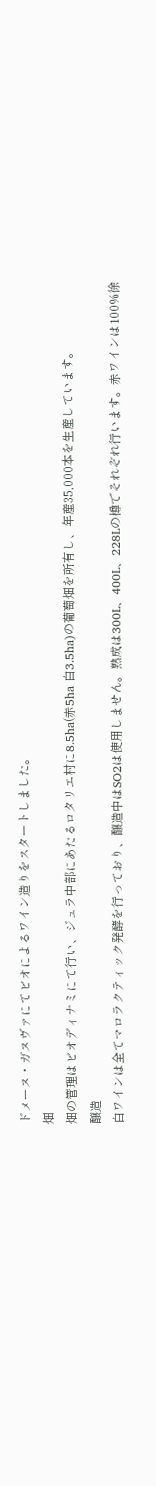ドメーヌ・ガヌヴァにてビオによるワイン造りをスタートしました。
畑
畑の管理はビオディナミにて行い、ジュラ中部にあたるロタリエ村に8.5ha(赤5ha 白3.5ha)の葡萄畑を所有し、年産35,000本を生産しています。
醸造
白ワインは全てマロラクティック発酵を行っており、醸造中はSO2は使用しません。熟成は300L、400L、228Lの樽でそれぞれ行います。赤ワインは100%徐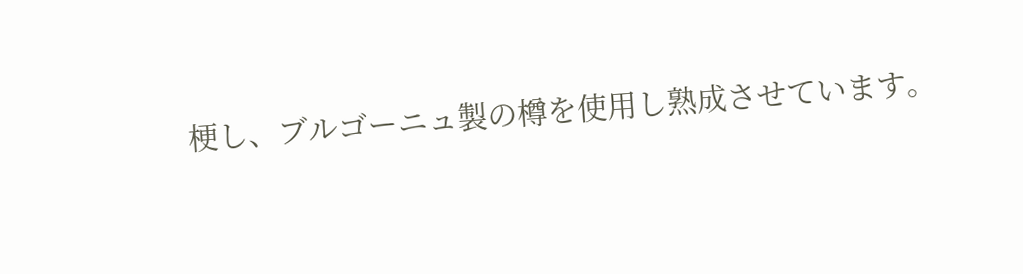梗し、ブルゴーニュ製の樽を使用し熟成させています。